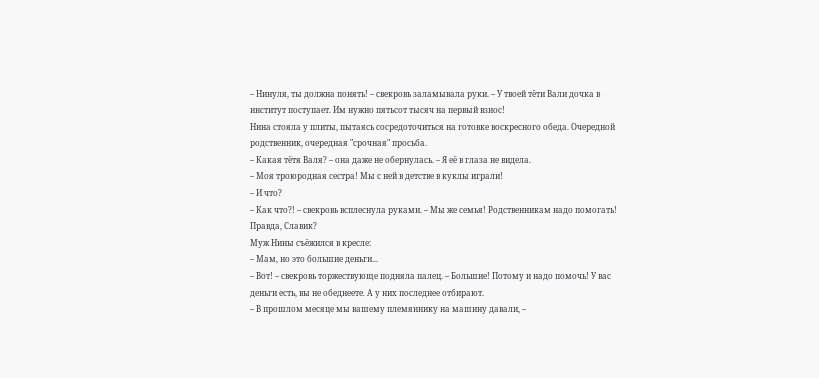– Нинуля, ты должна понять! – свекровь заламывала руки. – У твоей тёти Вали дочка в институт поступает. Им нужно пятьсот тысяч на первый взнос!
Нина стояла у плиты, пытаясь сосредоточиться на готовке воскресного обеда. Очередной родственник, очередная "срочная" просьба.
– Какая тётя Валя? – она даже не обернулась. – Я её в глаза не видела.
– Моя троюродная сестра! Мы с ней в детстве в куклы играли!
– И что?
– Как что?! – свекровь всплеснула руками. – Мы же семья! Родственникам надо помогать! Правда, Славик?
Муж Нины съёжился в кресле:
– Мам, но это большие деньги...
– Вот! – свекровь торжествующе подняла палец. – Большие! Потому и надо помочь! У вас деньги есть, вы не обеднеете. А у них последнее отбирают.
– В прошлом месяце мы вашему племяннику на машину давали, –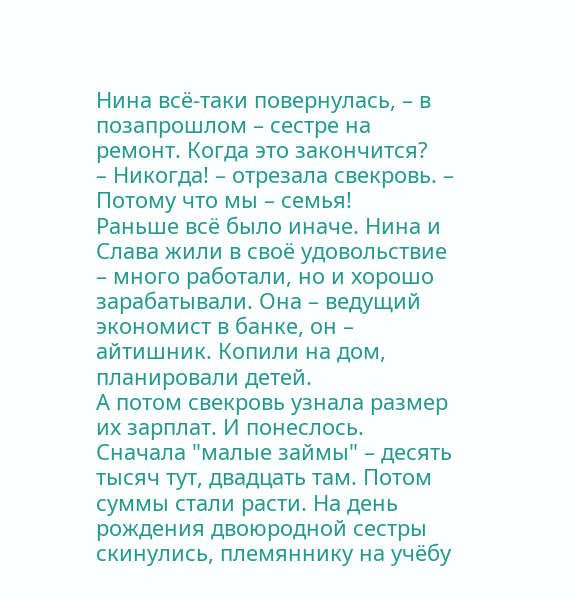Нина всё-таки повернулась, – в позапрошлом – сестре на ремонт. Когда это закончится?
– Никогда! – отрезала свекровь. – Потому что мы – семья!
Раньше всё было иначе. Нина и Слава жили в своё удовольствие – много работали, но и хорошо зарабатывали. Она – ведущий экономист в банке, он – айтишник. Копили на дом, планировали детей.
А потом свекровь узнала размер их зарплат. И понеслось.
Сначала "малые займы" – десять тысяч тут, двадцать там. Потом суммы стали расти. На день рождения двоюродной сестры скинулись, племяннику на учёбу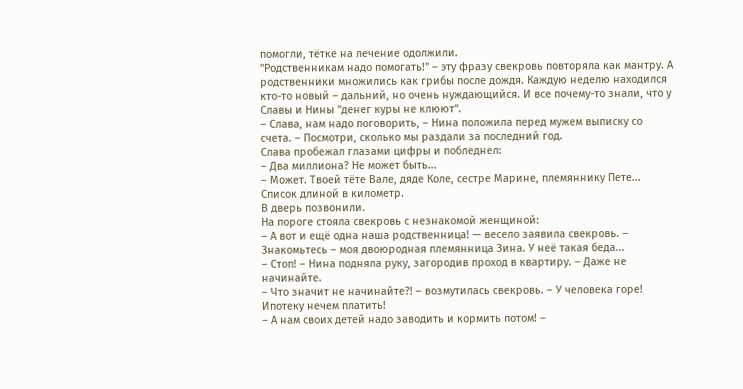помогли, тётке на лечение одолжили.
"Родственникам надо помогать!" – эту фразу свекровь повторяла как мантру. А родственники множились как грибы после дождя. Каждую неделю находился кто-то новый – дальний, но очень нуждающийся. И все почему-то знали, что у Славы и Нины "денег куры не клюют".
– Слава, нам надо поговорить, – Нина положила перед мужем выписку со счета. – Посмотри, сколько мы раздали за последний год.
Слава пробежал глазами цифры и побледнел:
– Два миллиона? Не может быть...
– Может. Твоей тёте Вале, дяде Коле, сестре Марине, племяннику Пете... Список длиной в километр.
В дверь позвонили.
На пороге стояла свекровь с незнакомой женщиной:
– А вот и ещё одна наша родственница! — весело заявила свекровь. – Знакомьтесь – моя двоюродная племянница Зина. У неё такая беда...
– Стоп! – Нина подняла руку, загородив проход в квартиру. – Даже не начинайте.
– Что значит не начинайте?! – возмутилась свекровь. – У человека горе! Ипотеку нечем платить!
– А нам своих детей надо заводить и кормить потом! –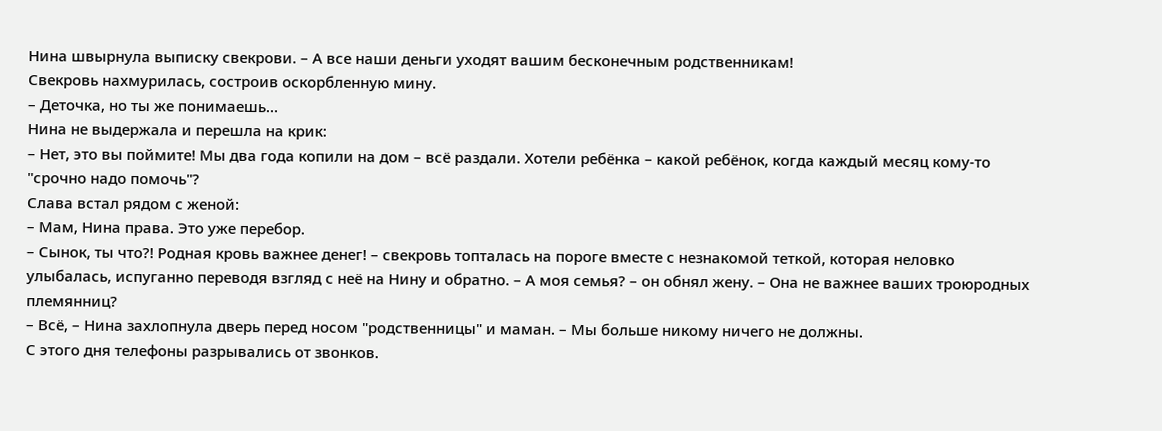Нина швырнула выписку свекрови. – А все наши деньги уходят вашим бесконечным родственникам!
Свекровь нахмурилась, состроив оскорбленную мину.
– Деточка, но ты же понимаешь…
Нина не выдержала и перешла на крик:
– Нет, это вы поймите! Мы два года копили на дом – всё раздали. Хотели ребёнка – какой ребёнок, когда каждый месяц кому-то "срочно надо помочь"?
Слава встал рядом с женой:
– Мам, Нина права. Это уже перебор.
– Сынок, ты что?! Родная кровь важнее денег! – свекровь топталась на пороге вместе с незнакомой теткой, которая неловко улыбалась, испуганно переводя взгляд с неё на Нину и обратно. – А моя семья? – он обнял жену. – Она не важнее ваших троюродных племянниц?
– Всё, – Нина захлопнула дверь перед носом "родственницы" и маман. – Мы больше никому ничего не должны.
С этого дня телефоны разрывались от звонков.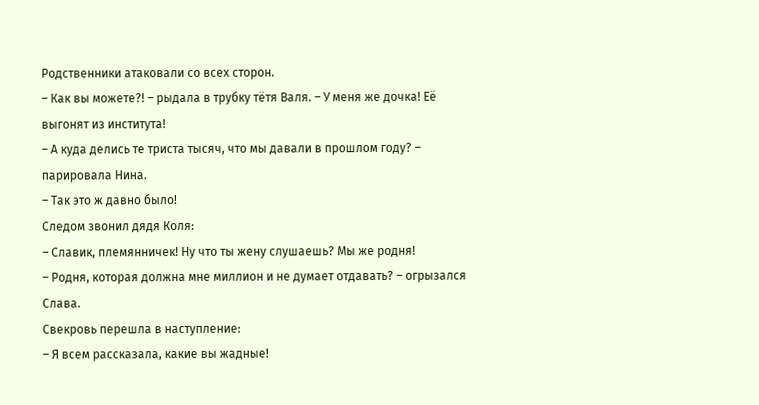Родственники атаковали со всех сторон.
– Как вы можете?! – рыдала в трубку тётя Валя. – У меня же дочка! Её выгонят из института!
– А куда делись те триста тысяч, что мы давали в прошлом году? – парировала Нина.
– Так это ж давно было!
Следом звонил дядя Коля:
– Славик, племянничек! Ну что ты жену слушаешь? Мы же родня!
– Родня, которая должна мне миллион и не думает отдавать? – огрызался Слава.
Свекровь перешла в наступление:
– Я всем рассказала, какие вы жадные!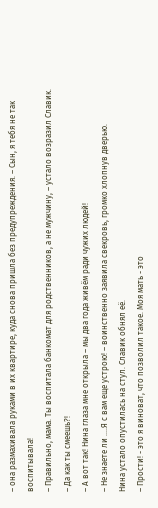– она размахивала руками в их квартире, куда снова пришла без предупреждения. – Сын, я тебя не так воспитывала!
– Правильно, мама. Ты воспитала банкомат для родственников, а не мужчину, – устало возразил Славик.
– Да как ты смеешь?!
– А вот так! Нина глаза мне открыла – мы два года живём ради чужих людей!
– Не знаете ли ….Я с вам еще устрою! – воинственно заявила свекровь, громко хлопнув дверью.
Нина устало опустилась на стул. Славик обнял её.
– Прости! - это я виноват, что позволил такое. Моя мать - это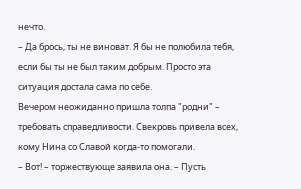нечто.
– Да брось, ты не виноват. Я бы не полюбила тебя, если бы ты не был таким добрым. Просто эта ситуация достала сама по себе.
Вечером неожиданно пришла толпа "родни" – требовать справедливости. Свекровь привела всех, кому Нина со Славой когда-то помогали.
– Вот! – торжествующе заявила она. – Пусть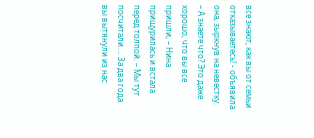все знают, как вы от семьи отказываетесь! - объявила она, зыркнув на невестку.
– А знаете что? Это даже хорошо, что вы все пришли, – Нина прищурилась и встала перед толпой. – Мы тут посчитали…. За два года вы вытянули из нас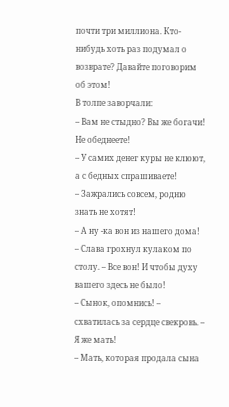почти три миллиона. Кто-нибудь хоть раз подумал о возврате? Давайте поговорим об этом!
В толпе заворчали:
– Вам не стыдно? Вы же богачи! Не обеднеете!
– У самих денег куры не клюют, а с бедных спрашиваете!
– Зажрались совсем, родню знать не хотят!
– А ну -ка вон из нашего дома! – Слава грохнул кулаком по столу. – Все вон! И чтобы духу вашего здесь не было!
– Сынок, опомнись! – схватилась за сердце свекровь. – Я же мать!
– Мать, которая продала сына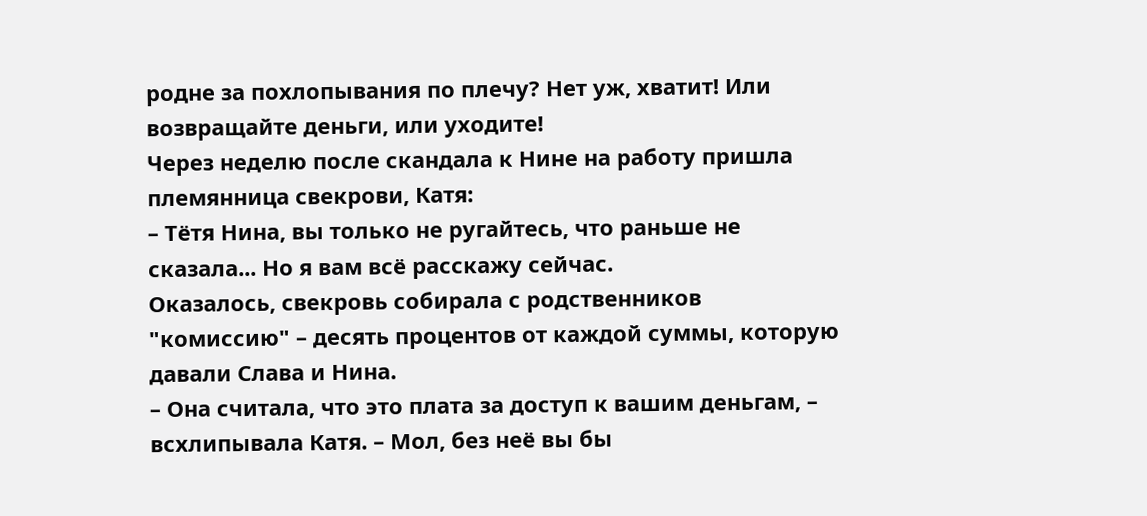родне за похлопывания по плечу? Нет уж, хватит! Или возвращайте деньги, или уходите!
Через неделю после скандала к Нине на работу пришла племянница свекрови, Катя:
– Тётя Нина, вы только не ругайтесь, что раньше не сказала... Но я вам всё расскажу сейчас.
Оказалось, свекровь собирала с родственников "комиссию" – десять процентов от каждой суммы, которую давали Слава и Нина.
– Она считала, что это плата за доступ к вашим деньгам, – всхлипывала Катя. – Мол, без неё вы бы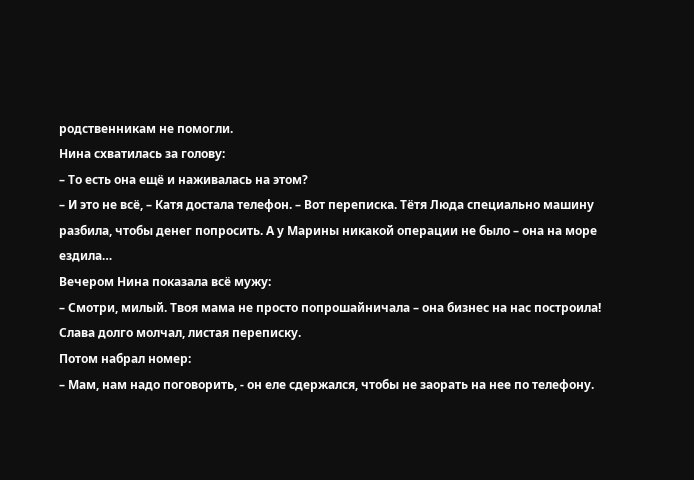родственникам не помогли.
Нина схватилась за голову:
– То есть она ещё и наживалась на этом?
– И это не всё, – Катя достала телефон. – Вот переписка. Тётя Люда специально машину разбила, чтобы денег попросить. А у Марины никакой операции не было – она на море ездила…
Вечером Нина показала всё мужу:
– Смотри, милый. Твоя мама не просто попрошайничала – она бизнес на нас построила!
Слава долго молчал, листая переписку.
Потом набрал номер:
– Мам, нам надо поговорить, - он еле сдержался, чтобы не заорать на нее по телефону.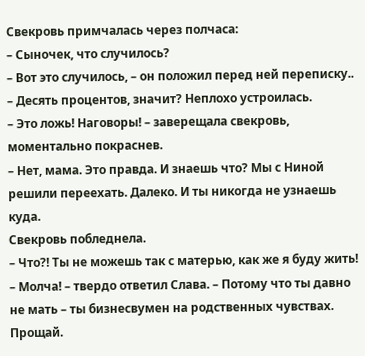Свекровь примчалась через полчаса:
– Сыночек, что случилось?
– Вот это случилось, – он положил перед ней переписку.. – Десять процентов, значит? Неплохо устроилась.
– Это ложь! Наговоры! – заверещала свекровь, моментально покраснев.
– Нет, мама. Это правда. И знаешь что? Мы с Ниной решили переехать. Далеко. И ты никогда не узнаешь куда.
Свекровь побледнела.
– Что?! Ты не можешь так с матерью, как же я буду жить!
– Молча! – твердо ответил Слава. – Потому что ты давно не мать – ты бизнесвумен на родственных чувствах. Прощай.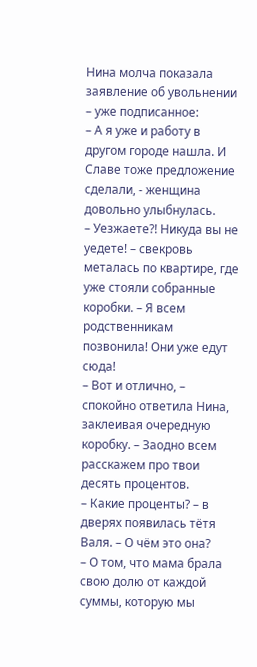Нина молча показала заявление об увольнении – уже подписанное:
– А я уже и работу в другом городе нашла. И Славе тоже предложение сделали, - женщина довольно улыбнулась.
– Уезжаете?! Никуда вы не уедете! – свекровь металась по квартире, где уже стояли собранные коробки. – Я всем родственникам позвонила! Они уже едут сюда!
– Вот и отлично, – спокойно ответила Нина, заклеивая очередную коробку. – Заодно всем расскажем про твои десять процентов.
– Какие проценты? – в дверях появилась тётя Валя. – О чём это она?
– О том, что мама брала свою долю от каждой суммы, которую мы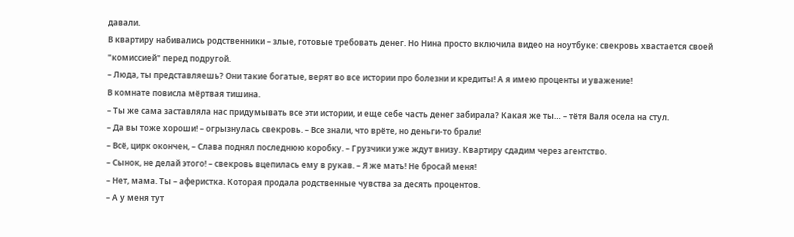давали.
В квартиру набивались родственники – злые, готовые требовать денег. Но Нина просто включила видео на ноутбуке: свекровь хвастается своей "комиссией" перед подругой.
– Люда, ты представляешь? Они такие богатые, верят во все истории про болезни и кредиты! А я имею проценты и уважение!
В комнате повисла мёртвая тишина.
– Ты же сама заставляла нас придумывать все эти истории, и еще себе часть денег забирала? Какая же ты… – тётя Валя осела на стул.
– Да вы тоже хороши! – огрызнулась свекровь. – Все знали, что врёте, но деньги-то брали!
– Всё, цирк окончен, – Слава поднял последнюю коробку. – Грузчики уже ждут внизу. Квартиру сдадим через агентство.
– Сынок, не делай этого! – свекровь вцепилась ему в рукав. – Я же мать! Не бросай меня!
– Нет, мама. Ты – аферистка. Которая продала родственные чувства за десять процентов.
– А у меня тут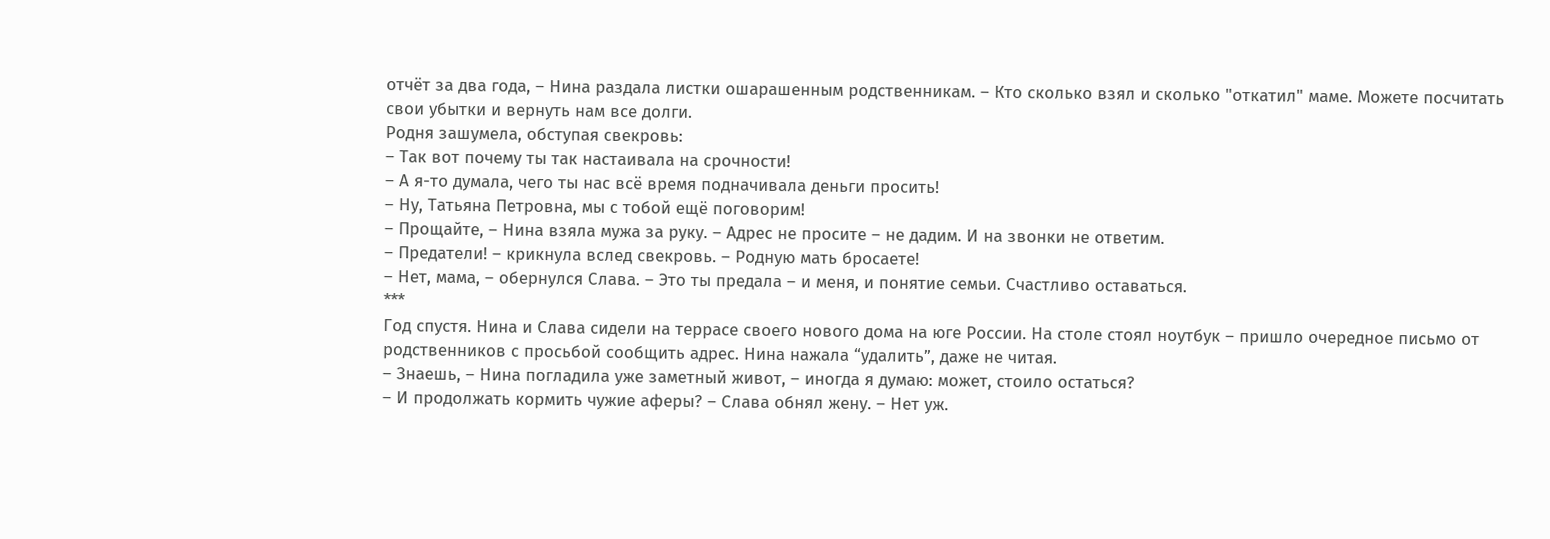отчёт за два года, – Нина раздала листки ошарашенным родственникам. – Кто сколько взял и сколько "откатил" маме. Можете посчитать свои убытки и вернуть нам все долги.
Родня зашумела, обступая свекровь:
– Так вот почему ты так настаивала на срочности!
– А я-то думала, чего ты нас всё время подначивала деньги просить!
– Ну, Татьяна Петровна, мы с тобой ещё поговорим!
– Прощайте, – Нина взяла мужа за руку. – Адрес не просите – не дадим. И на звонки не ответим.
– Предатели! – крикнула вслед свекровь. – Родную мать бросаете!
– Нет, мама, – обернулся Слава. – Это ты предала – и меня, и понятие семьи. Счастливо оставаться.
***
Год спустя. Нина и Слава сидели на террасе своего нового дома на юге России. На столе стоял ноутбук – пришло очередное письмо от родственников с просьбой сообщить адрес. Нина нажала “удалить”, даже не читая.
– Знаешь, – Нина погладила уже заметный живот, – иногда я думаю: может, стоило остаться?
– И продолжать кормить чужие аферы? – Слава обнял жену. – Нет уж.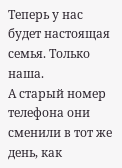Теперь у нас будет настоящая семья. Только наша.
А старый номер телефона они сменили в тот же день, как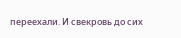переехали. И свекровь до сих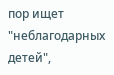пор ищет "неблагодарных детей",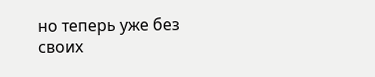но теперь уже без своих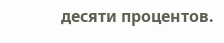десяти процентов.